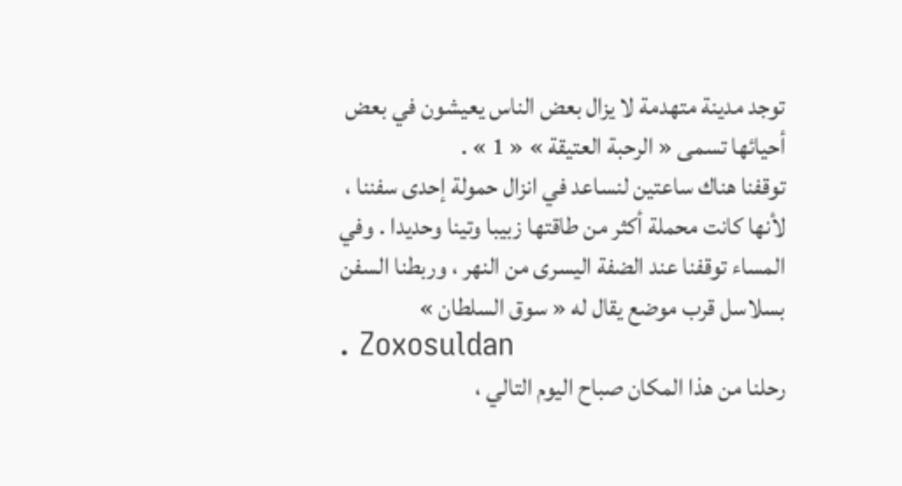توجد مدينة متهدمة لا يزال بعض الناس يعيشون في بعض أحيائها تسمى « الرحبة العتيقة » « 1 » .
توقفنا هناك ساعتين لنساعد في انزال حمولة إحدى سفننا ، لأنها كانت محملة أكثر من طاقتها زبيبا وتينا وحديدا . وفي المساء توقفنا عند الضفة اليسرى من النهر ، وربطنا السفن بسلاسل قرب موضع يقال له « سوق السلطان »
. Zoxosuldan
رحلنا من هذا المكان صباح اليوم التالي ،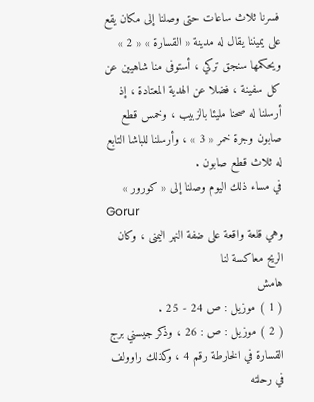فسرنا ثلاث ساعات حتى وصلنا إلى مكان يقع على يميننا يقال له مدينة « القسارة » « 2 » ويحكمها سنجق تركي ، أستوفى منا شاهيين عن كل سفينة ، فضلا عن الهدية المعتادة ، إذ أرسلنا له صحنا مليئا بالزبيب ، وخمس قطع صابون وجرة خمر « 3 » ، وأرسلنا للباشا التابع له ثلاث قطع صابون .
في مساء ذلك اليوم وصلنا إلى « كورور »
Gorur
وهي قلعة واقعة على ضفة النهر اليمنى ، وكان الريح معاكسة لنا
هامش
( 1 ) موزيل : ص 24 - 25 .
( 2 ) موزيل : ص : 26 ، وذكر جيسني برج القسارة في الخارطة رقم 4 ، وكذلك راوولف في رحلته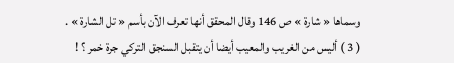وسماها « شارة » ص 146 وقال المحقق أنها تعرف الآن بأسم « تل الشارة » .
( 3 ) أليس من الغريب والمعيب أيضا أن يتقبل السنجق التركي جرة خمر ؟ !